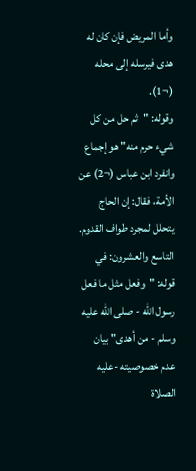وأما المريض فإن كان له هدى فيرسله إلى محله (¬1).
وقوله: "ثم حل من كل شيء حرم منه" هو إجماع وانفرد ابن عباس (¬2) عن الأمة، فقال: إن الحاج يتحلل لمجرد طواف القدوم.
التاسع والعشرون: في قوله: "وفعل مثل ما فعل رسول الله - صلى الله عليه وسلم - من أهدى" بيان عدم خصوصيته -عليه الصلاة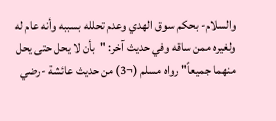والسلام- بحكم سوق الهدي وعدم تحلله بسببه وأنه عام له ولغيره ممن ساقه وفي حديث آخر: "بأن لا يحل حتى يحل منهما جميعاً" رواه مسلم (¬3) من حديث عائشة -رضي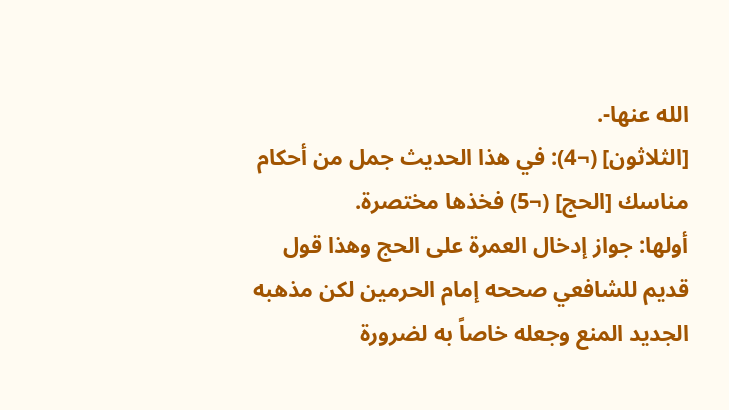الله عنها-.
[الثلاثون] (¬4): في هذا الحديث جمل من أحكام مناسك [الحج] (¬5) فخذها مختصرة.
أولها: جواز إدخال العمرة على الحج وهذا قول قديم للشافعي صححه إمام الحرمين لكن مذهبه الجديد المنع وجعله خاصاً به لضرورة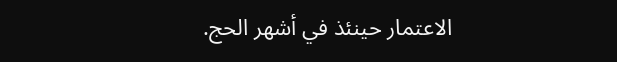الاعتمار حينئذ في أشهر الحج.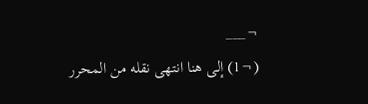¬___
(¬1) إلى هنا انتهى نقله من المحرر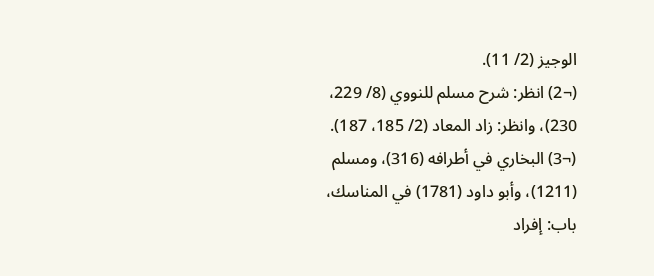الوجيز (2/ 11).
(¬2) انظر: شرح مسلم للنووي (8/ 229، 230)، وانظر: زاد المعاد (2/ 185، 187).
(¬3) البخاري في أطرافه (316)، ومسلم (1211)، وأبو داود (1781) في المناسك، باب: إفراد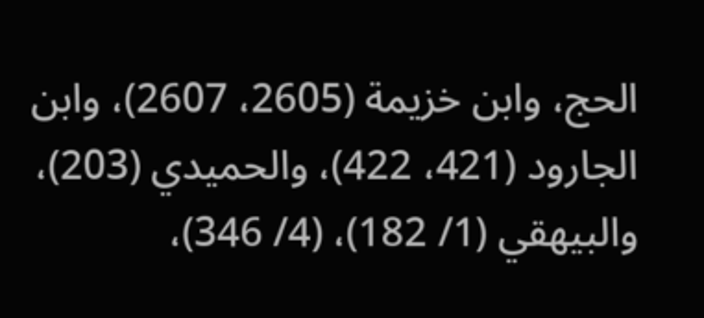الحج، وابن خزيمة (2605، 2607)، وابن الجارود (421، 422)، والحميدي (203)، والبيهقي (1/ 182)، (4/ 346)،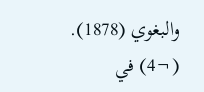والبغوي (1878).
(¬4) في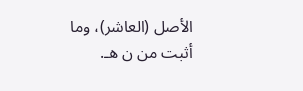الأصل (العاشر)، وما أثبت من ن هـ.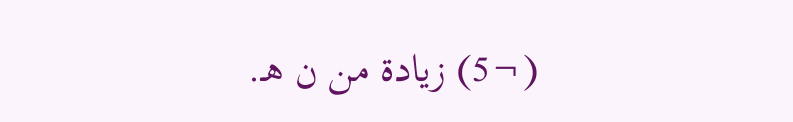(¬5) زيادة من ن هـ.